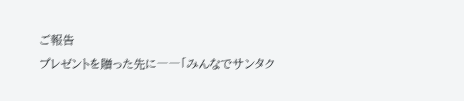ご報告
プレゼントを贈った先に――「みんなでサンタク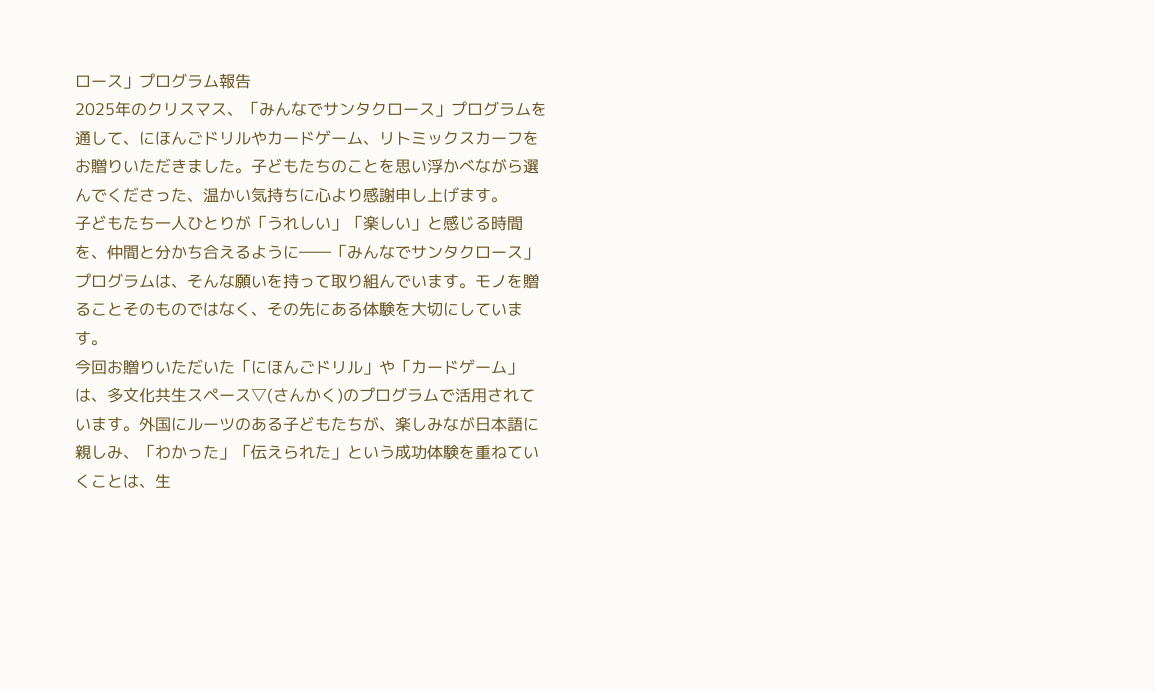ロース」プログラム報告
2025年のクリスマス、「みんなでサンタクロース」プログラムを通して、にほんごドリルやカードゲーム、リトミックスカーフをお贈りいただきました。子どもたちのことを思い浮かべながら選んでくださった、温かい気持ちに心より感謝申し上げます。
子どもたち一人ひとりが「うれしい」「楽しい」と感じる時間を、仲間と分かち合えるように――「みんなでサンタクロース」プログラムは、そんな願いを持って取り組んでいます。モノを贈ることそのものではなく、その先にある体験を大切にしています。
今回お贈りいただいた「にほんごドリル」や「カードゲーム」は、多文化共生スペース▽(さんかく)のプログラムで活用されています。外国にルーツのある子どもたちが、楽しみなが日本語に親しみ、「わかった」「伝えられた」という成功体験を重ねていくことは、生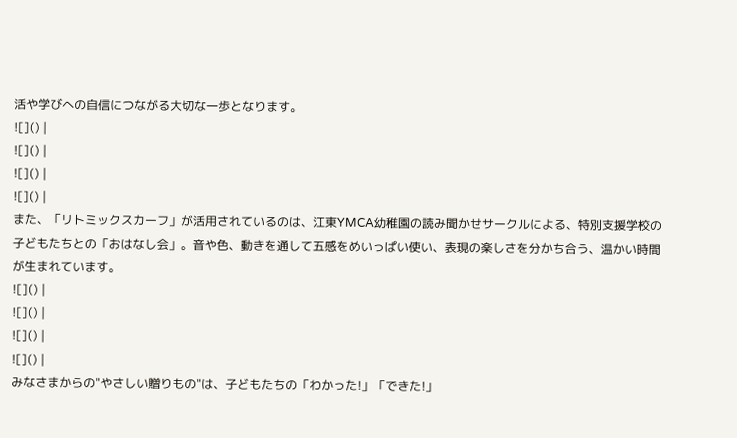活や学びへの自信につながる大切な一歩となります。
![]() |
![]() |
![]() |
![]() |
また、「リトミックスカーフ」が活用されているのは、江東YMCA幼稚園の読み聞かせサークルによる、特別支援学校の子どもたちとの「おはなし会」。音や色、動きを通して五感をめいっぱい使い、表現の楽しさを分かち合う、温かい時間が生まれています。
![]() |
![]() |
![]() |
![]() |
みなさまからの"やさしい贈りもの"は、子どもたちの「わかった!」「できた!」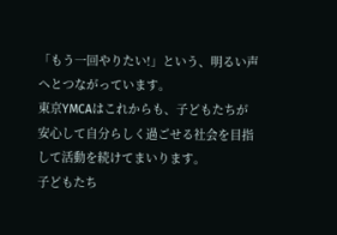「もう一回やりたい!」という、明るい声へとつながっています。
東京YMCAはこれからも、子どもたちが安心して自分らしく過ごせる社会を目指して活動を続けてまいります。
子どもたち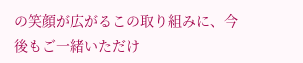の笑顔が広がるこの取り組みに、今後もご一緒いただけ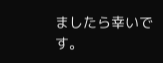ましたら幸いです。